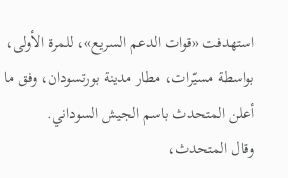استهدفت «قوات الدعم السريع»، للمرة الأولى، بواسطة مسيّرات، مطار مدينة بورتسودان، وفق ما أعلن المتحدث باسم الجيش السوداني.
وقال المتحدث،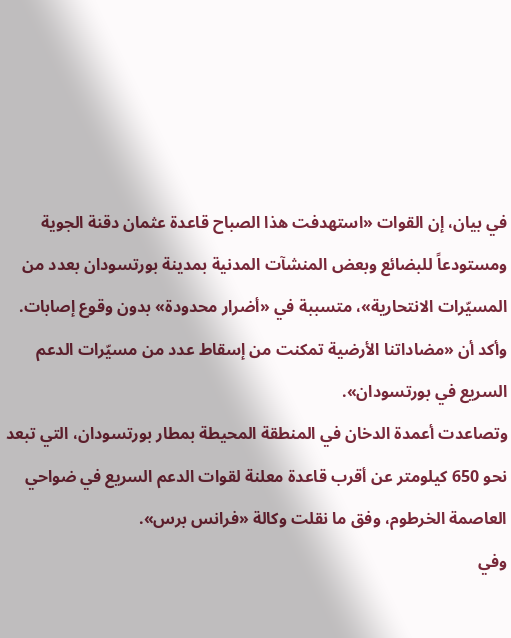في بيان، إن القوات «استهدفت هذا الصباح قاعدة عثمان دقنة الجوية ومستودعاً للبضائع وبعض المنشآت المدنية بمدينة بورتسودان بعدد من المسيّرات الانتحارية»، متسببة في «أضرار محدودة» بدون وقوع إصابات.
وأكد أن «مضاداتنا الأرضية تمكنت من إسقاط عدد من مسيّرات الدعم السريع في بورتسودان».
وتصاعدت أعمدة الدخان في المنطقة المحيطة بمطار بورتسودان، التي تبعد نحو 650 كيلومتر عن أقرب قاعدة معلنة لقوات الدعم السريع في ضواحي العاصمة الخرطوم، وفق ما نقلت وكالة «فرانس برس».
وفي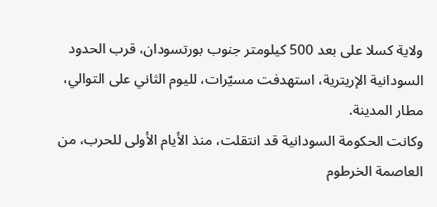ولاية كسلا على بعد 500 كيلومتر جنوب بورتسودان، قرب الحدود السودانية الإريترية، استهدفت مسيّرات، لليوم الثاني على التوالي، مطار المدينة.
وكانت الحكومة السودانية قد انتقلت، منذ الأيام الأولى للحرب، من العاصمة الخرطوم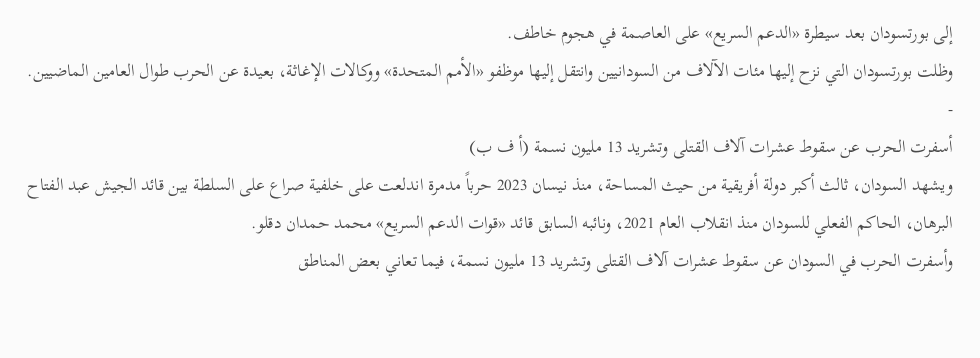إلى بورتسودان بعد سيطرة «الدعم السريع» على العاصمة في هجوم خاطف.
وظلت بورتسودان التي نزح إليها مئات الآلاف من السودانيين وانتقل إليها موظفو «الأمم المتحدة» ووكالات الإغاثة، بعيدة عن الحرب طوال العامين الماضيين.
-
أسفرت الحرب عن سقوط عشرات آلاف القتلى وتشريد 13 مليون نسمة (أ ف ب)
ويشهد السودان، ثالث أكبر دولة أفريقية من حيث المساحة، منذ نيسان 2023 حرباً مدمرة اندلعت على خلفية صراع على السلطة بين قائد الجيش عبد الفتاح البرهان، الحاكم الفعلي للسودان منذ انقلاب العام 2021، ونائبه السابق قائد «قوات الدعم السريع» محمد حمدان دقلو.
وأسفرت الحرب في السودان عن سقوط عشرات آلاف القتلى وتشريد 13 مليون نسمة، فيما تعاني بعض المناطق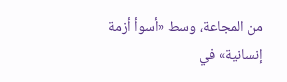من المجاعة، وسط «أسوأ أزمة إنسانية» في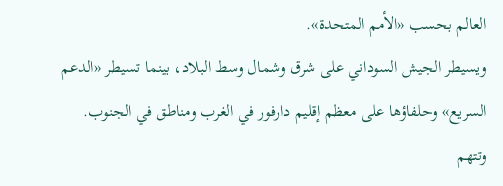العالم بحسب «الأمم المتحدة».
ويسيطر الجيش السوداني على شرق وشمال وسط البلاد، بينما تسيطر «الدعم السريع» وحلفاؤها على معظم إقليم دارفور في الغرب ومناطق في الجنوب.
وتتهم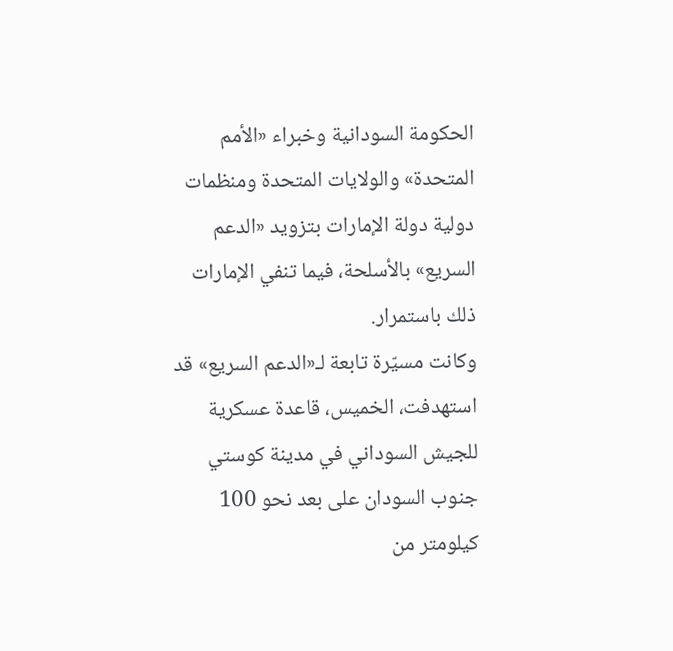الحكومة السودانية وخبراء «الأمم المتحدة» والولايات المتحدة ومنظمات دولية دولة الإمارات بتزويد «الدعم السريع» بالأسلحة، فيما تنفي الإمارات ذلك باستمرار.
وكانت مسيّرة تابعة لـ«الدعم السريع» قد استهدفت، الخميس، قاعدة عسكرية للجيش السوداني في مدينة كوستي جنوب السودان على بعد نحو 100 كيلومتر من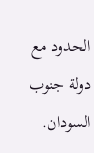الحدود مع دولة جنوب السودان.